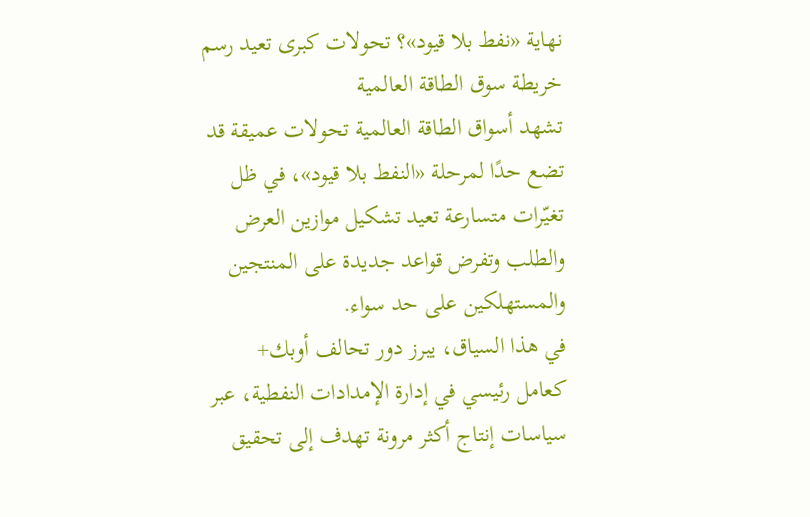نهاية «نفط بلا قيود»؟ تحولات كبرى تعيد رسم خريطة سوق الطاقة العالمية
تشهد أسواق الطاقة العالمية تحولات عميقة قد تضع حدًا لمرحلة «النفط بلا قيود»، في ظل تغيّرات متسارعة تعيد تشكيل موازين العرض والطلب وتفرض قواعد جديدة على المنتجين والمستهلكين على حد سواء.
في هذا السياق، يبرز دور تحالف أوبك+ كعامل رئيسي في إدارة الإمدادات النفطية، عبر سياسات إنتاج أكثر مرونة تهدف إلى تحقيق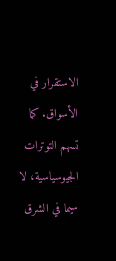الاستقرار في الأسواق. كما تسهم التوترات الجيوسياسية، لا سيما في الشرق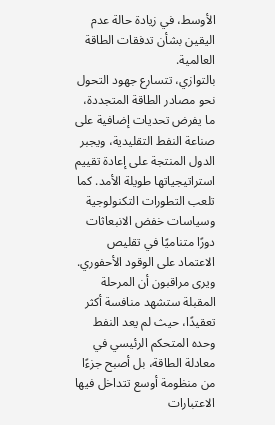الأوسط، في زيادة حالة عدم اليقين بشأن تدفقات الطاقة العالمية.
بالتوازي، تتسارع جهود التحول نحو مصادر الطاقة المتجددة، ما يفرض تحديات إضافية على صناعة النفط التقليدية، ويجبر الدول المنتجة على إعادة تقييم استراتيجياتها طويلة الأمد. كما تلعب التطورات التكنولوجية وسياسات خفض الانبعاثات دورًا متناميًا في تقليص الاعتماد على الوقود الأحفوري.
ويرى مراقبون أن المرحلة المقبلة ستشهد منافسة أكثر تعقيدًا، حيث لم يعد النفط وحده المتحكم الرئيسي في معادلة الطاقة، بل أصبح جزءًا من منظومة أوسع تتداخل فيها الاعتبارات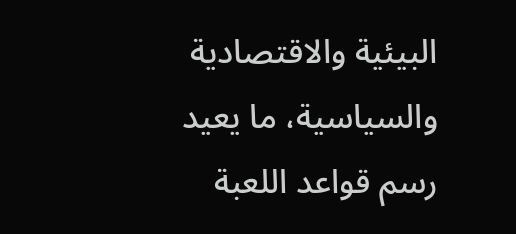البيئية والاقتصادية والسياسية، ما يعيد رسم قواعد اللعبة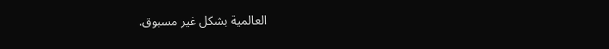العالمية بشكل غير مسبوق.